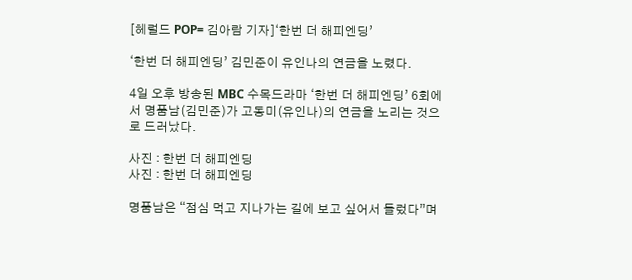[헤럴드 POP= 김아람 기자]‘한번 더 해피엔딩’

‘한번 더 해피엔딩’ 김민준이 유인나의 연금을 노렸다.

4일 오후 방송된 MBC 수목드라마 ‘한번 더 해피엔딩’ 6회에서 명품남(김민준)가 고동미(유인나)의 연금을 노리는 것으로 드러났다.

사진 : 한번 더 해피엔딩
사진 : 한번 더 해피엔딩

명품남은 “점심 먹고 지나가는 길에 보고 싶어서 들렀다”며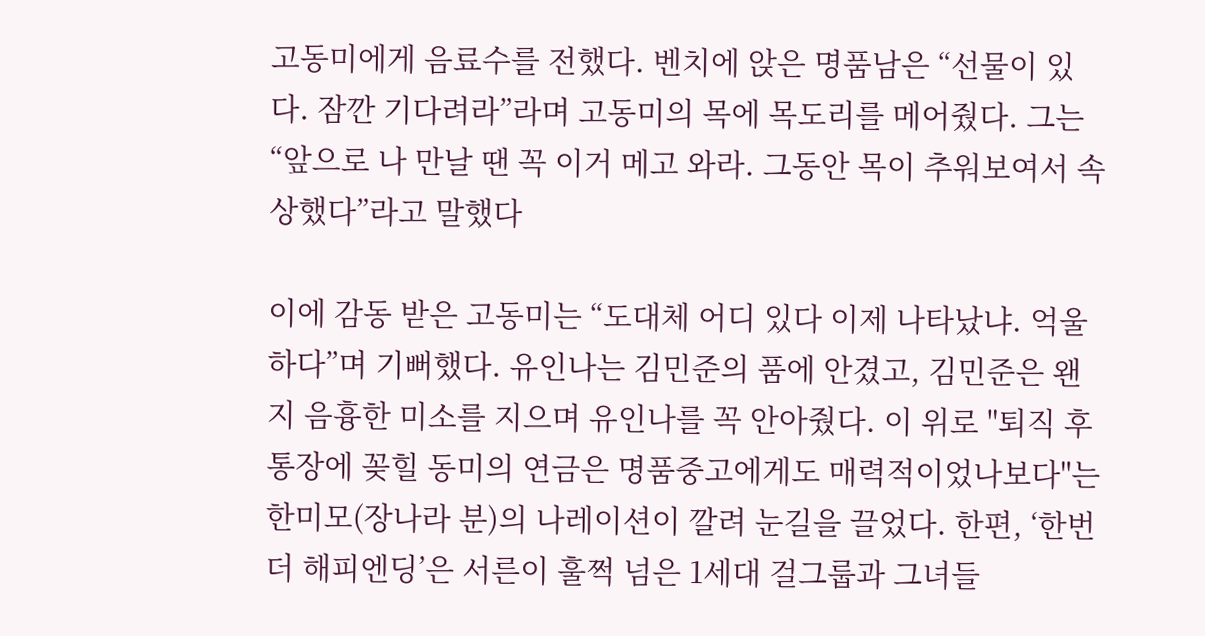고동미에게 음료수를 전했다. 벤치에 앉은 명품남은 “선물이 있다. 잠깐 기다려라”라며 고동미의 목에 목도리를 메어줬다. 그는 “앞으로 나 만날 땐 꼭 이거 메고 와라. 그동안 목이 추워보여서 속상했다”라고 말했다

이에 감동 받은 고동미는 “도대체 어디 있다 이제 나타났냐. 억울하다”며 기뻐했다. 유인나는 김민준의 품에 안겼고, 김민준은 왠지 음흉한 미소를 지으며 유인나를 꼭 안아줬다. 이 위로 "퇴직 후 통장에 꽂힐 동미의 연금은 명품중고에게도 매력적이었나보다"는 한미모(장나라 분)의 나레이션이 깔려 눈길을 끌었다. 한편, ‘한번 더 해피엔딩’은 서른이 훌쩍 넘은 1세대 걸그룹과 그녀들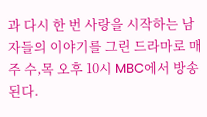과 다시 한 번 사랑을 시작하는 남자들의 이야기를 그린 드라마로 매주 수,목 오후 10시 MBC에서 방송된다.